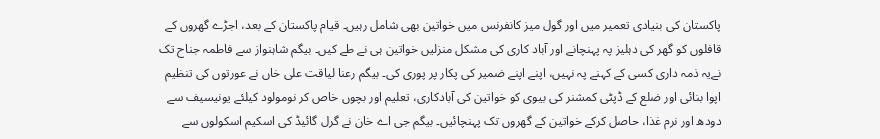پاکستان کی بنیادی تعمیر میں اور گول میز کانفرنس میں خواتین بھی شامل رہیں۔ قیام پاکستان کے بعد، اجڑے گھروں کے قافلوں کو گھر کی دہلیز پہ پہنچانے اور آباد کاری کی مشکل منزلیں خواتین ہی نے طے کیں۔ بیگم شاہنواز سے فاطمہ جناح تک نےیہ ذمہ داری کسی کے کہنے پہ نہیں، اپنے اپنے ضمیر کی پکار پر پوری کی۔ بیگم رعنا لیاقت علی خاں نے عورتوں کی تنظیم اپوا بنائی اور ضلع کے ڈپٹی کمشنر کی بیوی کو خواتین کی آبادکاری، تعلیم اور بچوں خاص کر نومولود کیلئے یونیسیف سے دودھ اور نرم غذا، حاصل کرکے خواتین کے گھروں تک پہنچائیں۔ بیگم جی اے خان نے گرل گائیڈ کی اسکیم اسکولوں سے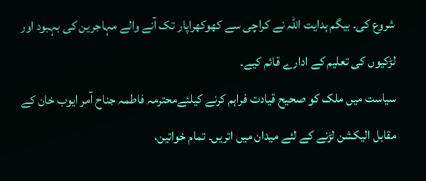شروع کی۔ بیگم ہدایت اللہ نے کراچی سے کھوکھراپار تک آنے والے مہاجرین کی بہبود اور لڑکیوں کی تعلیم کے ادارے قائم کیے۔
سیاست میں ملک کو صحیح قیادت فراہم کرنے کیلئےمحترمہ فاطمہ جناح آمر ایوب خان کے مقابل الیکشن لڑنے کے لئے میدان میں اتریں۔ تمام خواتین،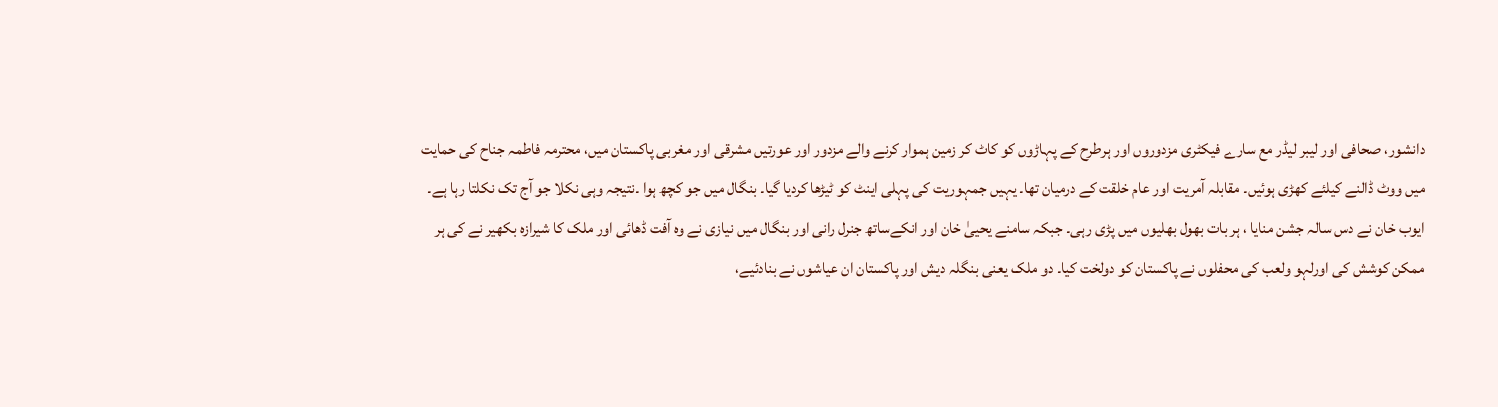دانشور، صحافی اور لیبر لیڈر مع سارے فیکٹری مزدوروں اور ہرطرح کے پہاڑوں کو کاٹ کر زمین ہموار کرنے والے مزدور اور عورتیں مشرقی اور مغربی پاکستان میں، محترمہ فاطمہ جناح کی حمایت میں ووٹ ڈالنے کیلئے کھڑی ہوئیں۔ مقابلہ آمریت اور عام خلقت کے درمیان تھا۔ یہیں جمہوریت کی پہلی اینٹ کو ٹیڑھا کردیا گیا۔ بنگال میں جو کچھ ہوا ۔نتیجہ وہی نکلا جو آج تک نکلتا رہا ہے۔ ایوب خان نے دس سالہ جشن منایا ، ہر بات بھول بھلیوں میں پڑی رہی۔ جبکہ سامنے یحییٰ خان اور انکےساتھ جنرل رانی اور بنگال میں نیازی نے وہ آفت ڈھائی اور ملک کا شیرازہ بکھیر نے کی ہر ممکن کوشش کی اورلہو ولعب کی محفلوں نے پاکستان کو دولخت کیا۔ دو ملک یعنی بنگلہ دیش اور پاکستان ان عیاشوں نے بنادئیے،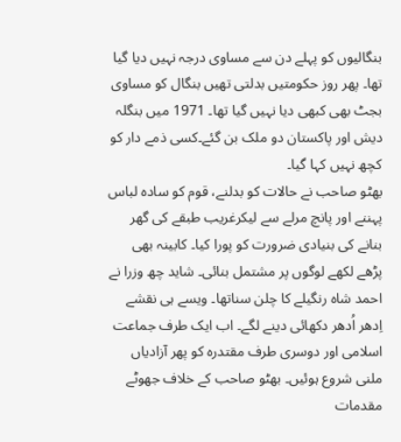بنگالیوں کو پہلے دن سے مساوی درجہ نہیں دیا گیا تھا۔ پھر روز حکومتیں بدلتی تھیں بنگال کو مساوی بجٹ بھی کبھی دیا نہیں گیا تھا۔ 1971 میں بنگلہ دیش اور پاکستان دو ملک بن گئے۔کسی ذمے دار کو کچھ نہیں کہا گیا۔
بھٹو صاحب نے حالات کو بدلنے، قوم کو سادہ لباس پہننے اور پانچ مرلے سے لیکرغریب طبقے کی گھر بنانے کی بنیادی ضرورت کو پورا کیا۔ کابینہ بھی پڑھے لکھے لوگوں پر مشتمل بنائی۔ شاید چھ وزرا نے احمد شاہ رنگیلے کا چلن سناتھا۔ ویسے ہی نقشے اِدھر اُدھر دکھائی دینے لگے۔ اب ایک طرف جماعت اسلامی اور دوسری طرف مقتدرہ کو پھر آزادیاں ملنی شروع ہوئیں۔ بھٹو صاحب کے خلاف جھوٹے مقدمات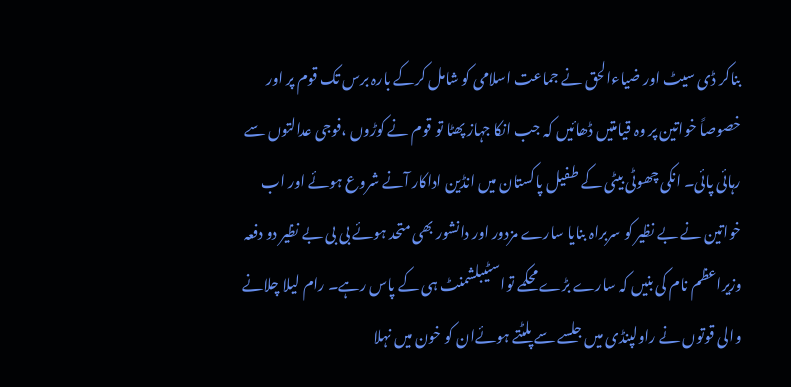بناکر ڈی سیٹ اور ضیاءالحق نے جماعت اسلامی کو شامل کرکے بارہ برس تک قوم پر اور خصوصاً خواتین پر وہ قیامتیں ڈھائیں کہ جب انکا جہاز پھٹا تو قوم نے کوڑوں ،فوجی عدالتوں سے رہائی پائی۔ انکی چھوٹی بیٹی کے طفیل پاکستان میں انڈین اداکار آنے شروع ہوئے اور اب خواتین نے بے نظیر کو سربراہ بنایا سارے مزدور اور دانشور بھی متحد ہوئے بی بی بے نظیر دو دفعہ وزیراعظم نام کی بنیں کہ سارے بڑے محکمے تواسٹیبلشمنٹ ہی کے پاس رہے۔ رام لیلا چلانے والی قوتوں نے راولپنڈی میں جلسے سے پلٹتے ہوئےان کو خون میں نہلا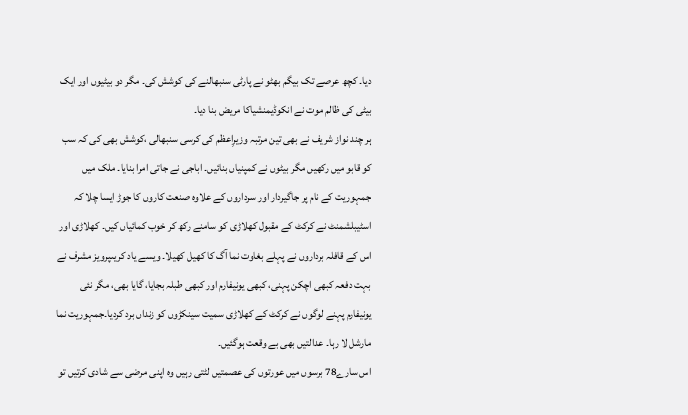دیا۔ کچھ عرصے تک بیگم بھٹو نے پارٹی سنبھالنے کی کوشش کی۔ مگر دو بیٹیوں اور ایک بیٹی کی ظالم موت نے انکوڈیمنشیاکا مریض بنا دیا۔
ہر چند نواز شریف نے بھی تین مرتبہ وزیرِاعظم کی کرسی سنبھالی ،کوشش بھی کی کہ سب کو قابو میں رکھیں مگر بیٹوں نے کمپنیاں بنائیں۔ اباجی نے جاتی امرا بنایا۔ ملک میں جمہوریت کے نام پر جاگیردار اور سرداروں کے علاوہ صنعت کاروں کا جوڑ ایسا چلا کہ اسٹیبلشمنٹ نے کرکٹ کے مقبول کھلاڑی کو سامنے رکھ کر خوب کمائیاں کیں۔ کھلاڑی اور اس کے قافلہ برداروں نے پہلے بغاوت نما آگ کا کھیل کھیلا۔ ویسے یاد کریںپرویز مشرف نے بہت دفعہ کبھی اچکن پہنی، کبھی یونیفارم اور کبھی طبلہ بجایا، گایا بھی، مگر نئی یونیفارم پہنے لوگوں نے کرکٹ کے کھلاڑی سمیت سینکڑوں کو زنداں برد کردیا۔جمہوریت نما مارشل لا رہا۔ عدالتیں بھی بے وقعت ہوگئیں۔
اس سارے78 برسوں میں عورتوں کی عصمتیں لٹتی رہیں وہ اپنی مرضی سے شادی کرتیں تو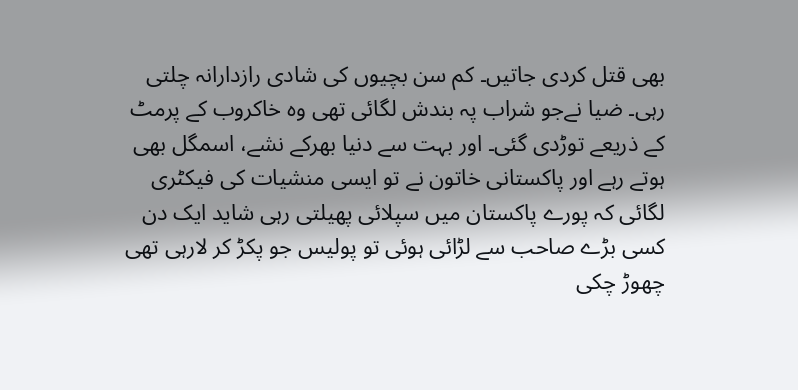بھی قتل کردی جاتیں۔ کم سن بچیوں کی شادی رازدارانہ چلتی رہی۔ ضیا نےجو شراب پہ بندش لگائی تھی وہ خاکروب کے پرمٹ کے ذریعے توڑدی گئی۔ اور بہت سے دنیا بھرکے نشے، اسمگل بھی ہوتے رہے اور پاکستانی خاتون نے تو ایسی منشیات کی فیکٹری لگائی کہ پورے پاکستان میں سپلائی پھیلتی رہی شاید ایک دن کسی بڑے صاحب سے لڑائی ہوئی تو پولیس جو پکڑ کر لارہی تھی چھوڑ چکی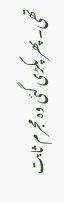تھی۔ پھر پکڑی گئی وہ مجرم ثابت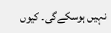نہیں ہوسکےگی۔ کیوں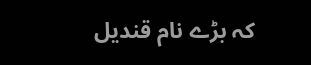کہ بڑے نام قندیل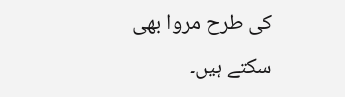کی طرح مروا بھی سکتے ہیں۔